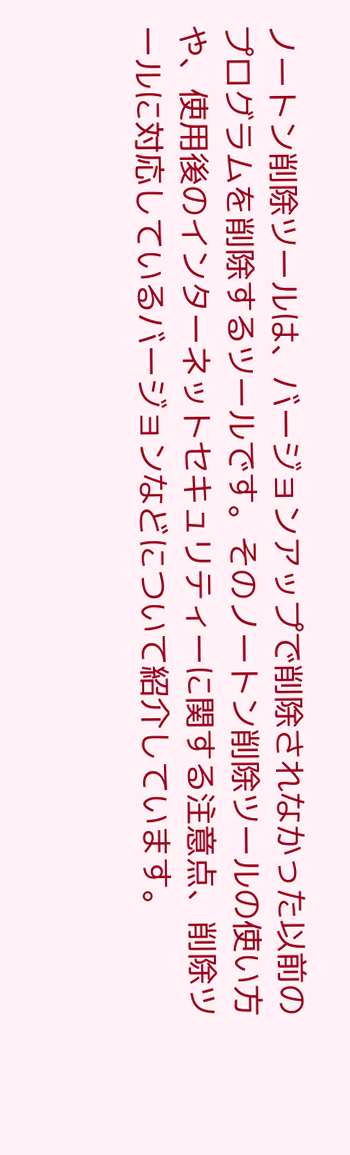ノートン削除ツールは、バージョンアップで削除されなかった以前のプログラムを削除するツールです。そのノートン削除ツールの使い方や、使用後のインターネットセキュリティーに関する注意点、削除ツールに対応しているバージョンなどについて紹介しています。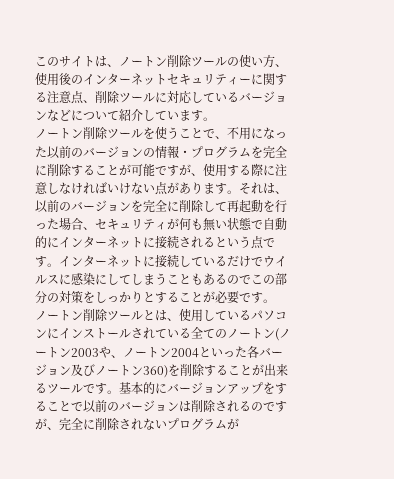このサイトは、ノートン削除ツールの使い方、使用後のインターネットセキュリティーに関する注意点、削除ツールに対応しているバージョンなどについて紹介しています。
ノートン削除ツールを使うことで、不用になった以前のバージョンの情報・プログラムを完全に削除することが可能ですが、使用する際に注意しなければいけない点があります。それは、以前のバージョンを完全に削除して再起動を行った場合、セキュリティが何も無い状態で自動的にインターネットに接続されるという点です。インターネットに接続しているだけでウイルスに感染にしてしまうこともあるのでこの部分の対策をしっかりとすることが必要です。
ノートン削除ツールとは、使用しているパソコンにインストールされている全てのノートン(ノートン2003や、ノートン2004といった各バージョン及びノートン360)を削除することが出来るツールです。基本的にバージョンアップをすることで以前のバージョンは削除されるのですが、完全に削除されないプログラムが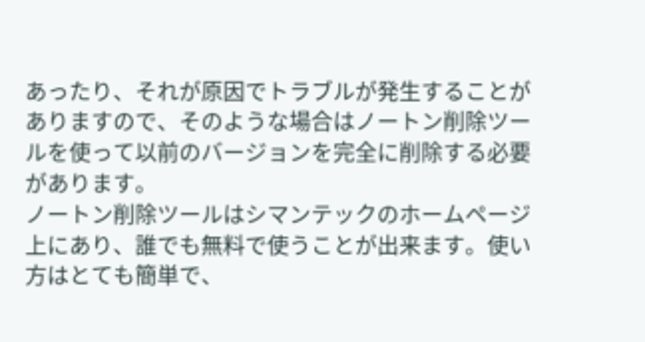あったり、それが原因でトラブルが発生することがありますので、そのような場合はノートン削除ツールを使って以前のバージョンを完全に削除する必要があります。
ノートン削除ツールはシマンテックのホームページ上にあり、誰でも無料で使うことが出来ます。使い方はとても簡単で、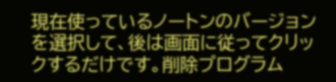現在使っているノートンのバージョンを選択して、後は画面に従ってクリックするだけです。削除プログラム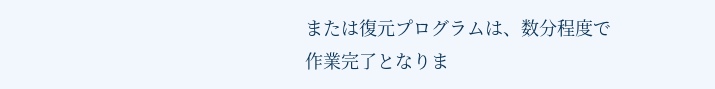または復元プログラムは、数分程度で作業完了となりま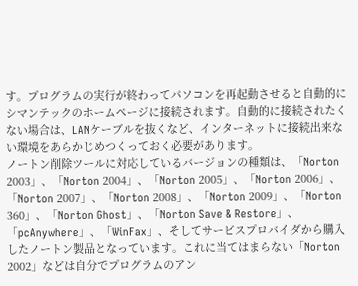す。プログラムの実行が終わってパソコンを再起動させると自動的にシマンテックのホームページに接続されます。自動的に接続されたくない場合は、LANケーブルを抜くなど、インターネットに接続出来ない環境をあらかじめつくっておく必要があります。
ノートン削除ツールに対応しているバージョンの種類は、「Norton 2003」、「Norton 2004」、「Norton 2005」、「Norton 2006」、「Norton 2007」、「Norton 2008」、「Norton 2009」、「Norton 360」、「Norton Ghost」、「Norton Save & Restore」、「pcAnywhere」、「WinFax」、そしてサービスプロバイダから購入したノートン製品となっています。これに当てはまらない「Norton 2002」などは自分でプログラムのアン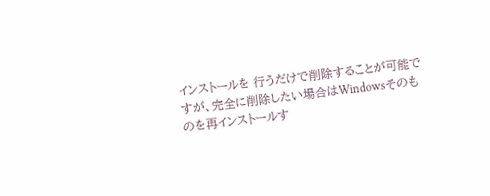インストールを 行うだけで削除することが可能ですが、完全に削除したい場合はWindowsそのものを再インストールす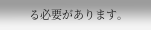る必要があります。